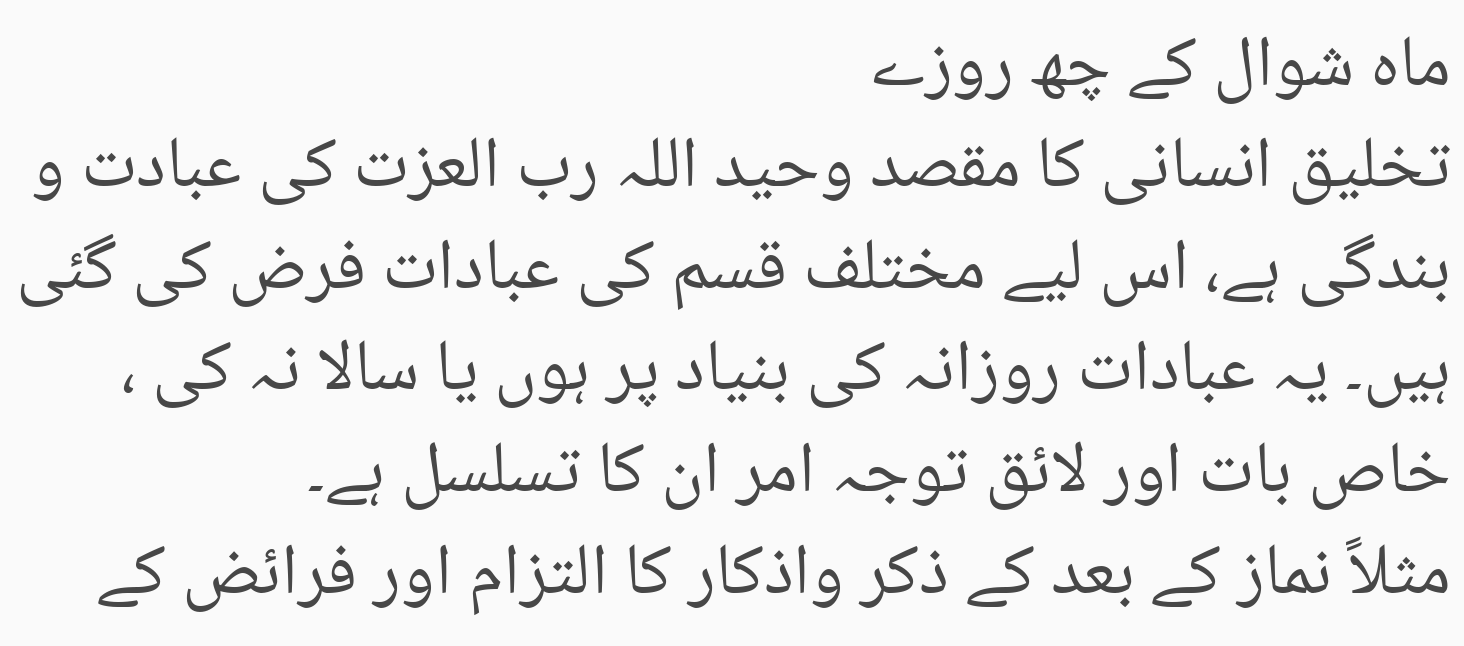ماہ شوال کے چھ روزے
تخلیق انسانی کا مقصد وحید اللہ رب العزت کی عبادت و بندگی ہے، اس لیے مختلف قسم کی عبادات فرض کی گئی ہیں۔ یہ عبادات روزانہ کی بنیاد پر ہوں یا سالا نہ کی ، خاص بات اور لائق توجہ امر ان کا تسلسل ہے۔
مثلاً نماز کے بعد کے ذکر واذکار کا التزام اور فرائض کے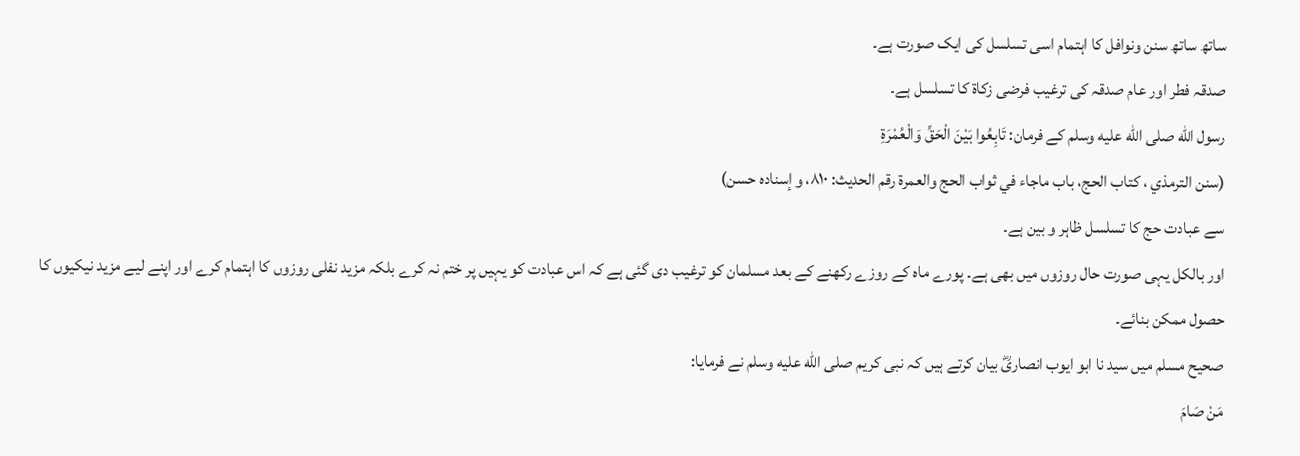ساتھ ساتھ سنن ونوافل کا اہتمام اسی تسلسل کی ایک صورت ہے۔
صدقہ فطر اور عام صدقہ کی ترغیب فرضی زکاۃ کا تسلسل ہے۔
رسول الله صلى الله عليه وسلم کے فرمان: تَابِعُوا بَيْنَ الْحَقِّ وَالْعُمْرَةِ
(سنن الترمذي ، كتاب الحج، باب ماجاء في ثواب الحج والعمرة رقم الحديث: ۸۱۰، و إسناده حسن)
سے عبادت حج کا تسلسل ظاہر و بین ہے۔
اور بالکل یہی صورت حال روزوں میں بھی ہے۔ پورے ماہ کے روزے رکھنے کے بعد مسلمان کو ترغیب دی گئی ہے کہ اس عبادت کو یہیں پر ختم نہ کرے بلکہ مزید نفلی روزوں کا اہتمام کرے اور اپنے لیے مزید نیکیوں کا حصول ممکن بنائے۔
صحیح مسلم میں سید نا ابو ایوب انصاریؓ بیان کرتے ہیں کہ نبی کریم صلى الله عليه وسلم نے فرمایا:
مَنْ صَامَ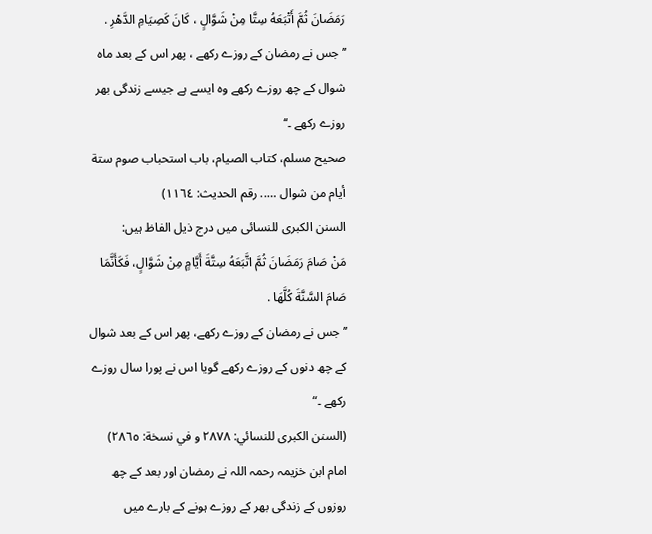رَمَضَانَ ثُمَّ أَتْبَعَهُ سِتَّا مِنْ شَوَّالٍ ، كَانَ كَصِيَامِ الدَّهْرِ .
’’جس نے رمضان کے روزے رکھے ، پھر اس کے بعد ماہ شوال کے چھ روزے رکھے وہ ایسے ہے جیسے زندگی بھر روزے رکھے ۔‘‘
صحیح مسلم، کتاب الصيام، باب استحباب صوم ستة أيام من شوال ….. رقم الحديث: ١١٦٤)
السنن الكبرى للنسائی میں درج ذیل الفاظ ہیں:
مَنْ صَامَ رَمَضَانَ ثُمَّ اتَّبَعَهُ سِتَّةَ أَيَّامٍ مِنْ شَوَّالٍ، فَكَأَنَّمَا صَامَ السَّنَّةَ كُلَّهَا .
’’جس نے رمضان کے روزے رکھے، پھر اس کے بعد شوال کے چھ دنوں کے روزے رکھے گویا اس نے پورا سال روزے رکھے ۔“
(السنن الكبرى للنسائي: ٢٨٧٨ و في نسخة: ٢٨٦٥)
امام ابن خزیمہ رحمہ اللہ نے رمضان اور بعد کے چھ روزوں کے زندگی بھر کے روزے ہونے کے بارے میں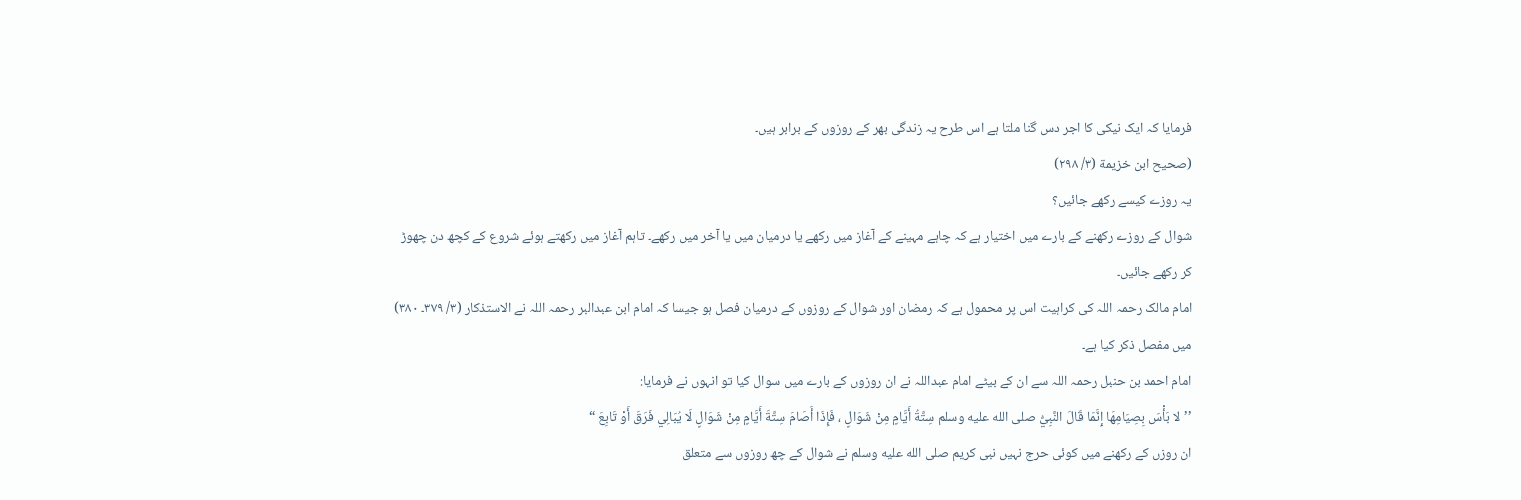فرمایا کہ ایک نیکی کا اجر دس گنا ملتا ہے اس طرح یہ زندگی بھر کے روزوں کے برابر ہیں۔
(صحيح ابن خزيمة (۳/ ۲۹۸)
یہ روزے کیسے رکھے جائیں؟
شوال کے روزے رکھنے کے بارے میں اختیار ہے کہ چاہے مہینے کے آغاز میں رکھے یا درمیان میں یا آخر میں رکھے۔ تاہم آغاز میں رکھتے ہوئے شروع کے کچھ دن چھوڑ کر رکھے جائیں۔
امام مالک رحمہ اللہ کی کراہیت اس پر محمول ہے کہ رمضان اور شوال کے روزوں کے درمیان فصل ہو جیسا کہ امام ابن عبدالبر رحمہ اللہ نے الاستذکار (۳/ ۳۷۹۔ ۳۸۰) میں مفصل ذکر کیا ہے۔
امام احمد بن حنبل رحمہ اللہ سے ان کے بیٹے امام عبداللہ نے ان روزوں کے بارے میں سوال کیا تو انہوں نے فرمایا:
’’لا بَأْسَ بِصِيَامِهَا إِنَّمَا قَالَ النَّبِيُّ صلى الله عليه وسلم سِتَّةُ أَيَّامٍ مِنْ شَوَالٍ ، فَإِذَا أَصَامَ سِتَّةَ أَيَّامٍ مِنْ شَوَالٍ لَا يُبَالِي فَرَقَ أَوْ تَابِعَ “
ان روزں کے رکھنے میں کوئی حرج نہیں نبی کریم صلى الله عليه وسلم نے شوال کے چھ روزوں سے متعلق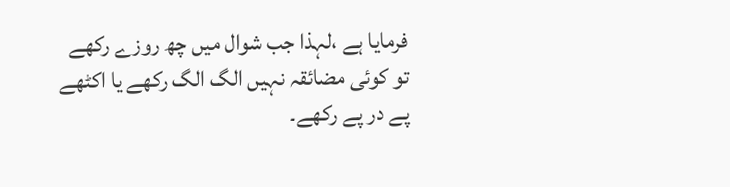فرمایا ہے ،لہذا جب شوال میں چھ روزے رکھے تو کوئی مضائقہ نہیں الگ الگ رکھے یا اکٹھے پے در پے رکھے۔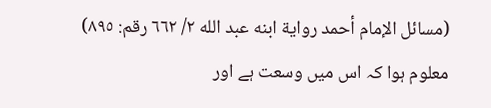(مسائل الإمام أحمد رواية ابنه عبد الله ٢/ ٦٦٢ رقم: ٨٩٥)
معلوم ہوا کہ اس میں وسعت ہے اور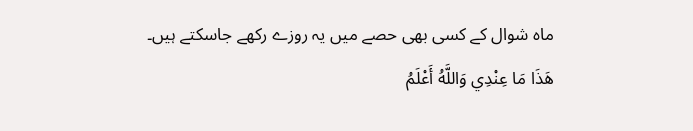ماہ شوال کے کسی بھی حصے میں یہ روزے رکھے جاسکتے ہیں۔
هَذَا مَا عِنْدِي وَاللَّهُ أَعْلَمُ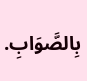بِالصَّوَابِ.